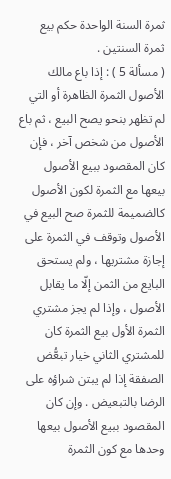ثمرة السنة الواحدة حكم بيع ثمرة السنتين .
( مسألة 5 ) : إذا باع مالك الأصول الثمرة الظاهرة أو التي لم تظهر بنحو يصح البيع ، ثم باع الأصول من شخص آخر ، فإن كان المقصود ببيع الأصول بيعها مع الثمرة لكون الأصول كالضميمة للثمرة صح البيع في الأصول وتوقف في الثمرة على إجازة مشتريها ، ولم يستحق البايع من الثمن إلّا ما يقابل الأصول ، وإذا لم يجز مشتري الثمرة الأول بيع الثمرة كان للمشتري الثاني خيار تبعُّض الصفقة إذا لم يبتن شراؤه على الرضا بالتبعيض . وإن كان المقصود ببيع الأصول بيعها وحدها مع كون الثمرة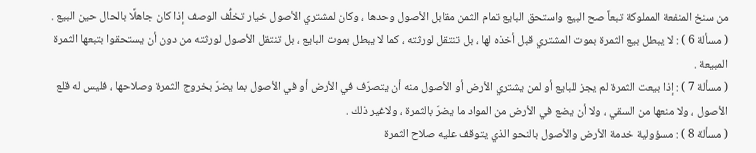من سنخ المنفعة المملوكة تبعاً صح البيع واستحق البايع تمام الثمن مقابل الأصول وحدها ، وكان لمشتري الأصول خيار تخلُّف الوصف إذا كان جاهلًا بالحال حين البيع .
( مسألة 6 ) : لا يبطل بيع الثمرة بموت المشتري قبل أخذه لها ، بل تنتقل لورثته ، كما لا يبطل بموت البايع ، بل تنتقل الأصول لورثته من دون أن يستحقوا بتبعها الثمرة المبيعة .
( مسألة 7 ) : إذا بيعت الثمرة لم يجز للبايع أو لمن يشتري الأرض أو الأصول منه أن يتصرّف في الأرض أو في الأصول بما يضرّ بخروج الثمرة وصلاحها ، فليس له قلع الأصول ، ولا منعها من السقي ، ولا أن يضع في الأرض من المواد ما يضرّ بالثمرة ، ولاغير ذلك .
( مسألة 8 ) : مسؤولية خدمة الأرض والأصول بالنحو الذي يتوقف عليه صلاح الثمرة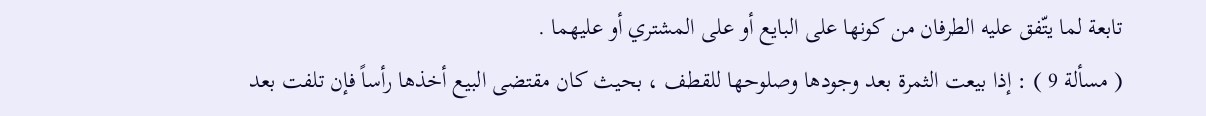تابعة لما يتّفق عليه الطرفان من كونها على البايع أو على المشتري أو عليهما .
( مسألة 9 ) : إذا بيعت الثمرة بعد وجودها وصلوحها للقطف ، بحيث كان مقتضى البيع أخذها رأساً فإن تلفت بعد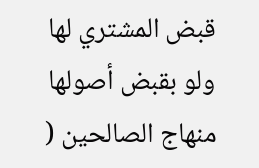قبض المشتري لها ولو بقبض أصولها
منهاج الصالحين (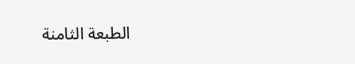الطبعة الثامنة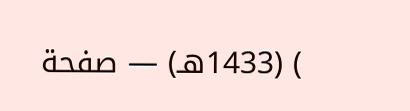) (1433هـ) — صفحة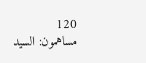120
مساهمون: السيد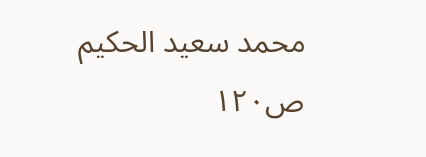محمد سعيد الحكيم
ص١٢٠